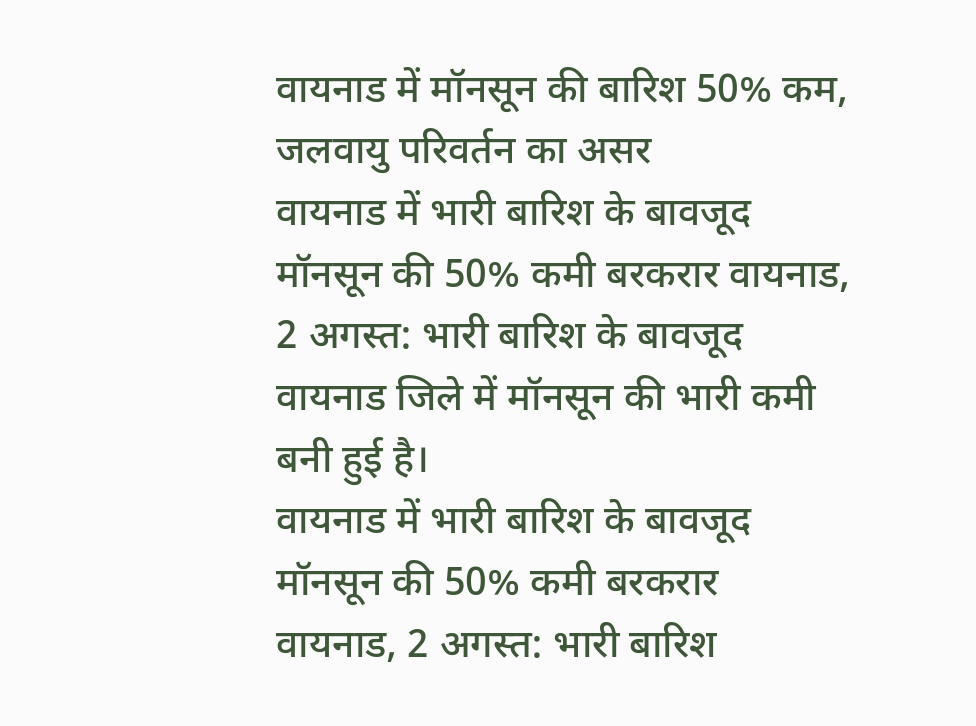वायनाड में मॉनसून की बारिश 50% कम, जलवायु परिवर्तन का असर
वायनाड में भारी बारिश के बावजूद मॉनसून की 50% कमी बरकरार वायनाड, 2 अगस्त: भारी बारिश के बावजूद वायनाड जिले में मॉनसून की भारी कमी बनी हुई है।
वायनाड में भारी बारिश के बावजूद मॉनसून की 50% कमी बरकरार
वायनाड, 2 अगस्त: भारी बारिश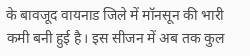के बावजूद वायनाड जिले में मॉनसून की भारी कमी बनी हुई है। इस सीजन में अब तक कुल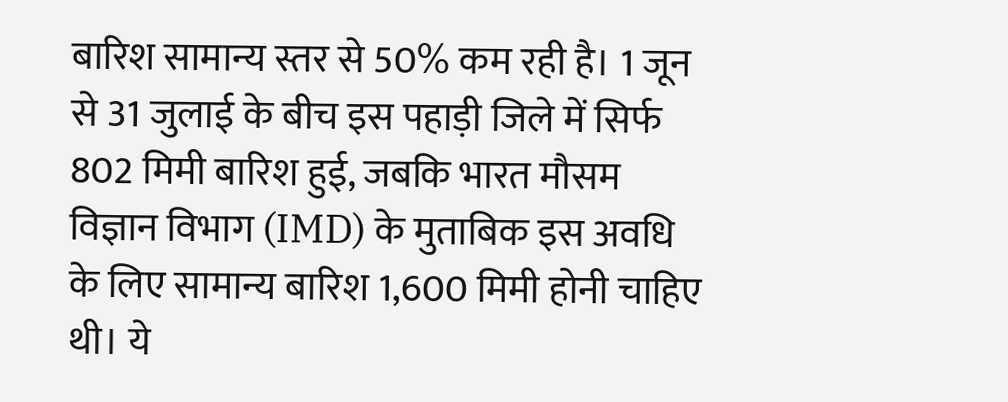बारिश सामान्य स्तर से 50% कम रही है। 1 जून से 31 जुलाई के बीच इस पहाड़ी जिले में सिर्फ 802 मिमी बारिश हुई, जबकि भारत मौसम विज्ञान विभाग (IMD) के मुताबिक इस अवधि के लिए सामान्य बारिश 1,600 मिमी होनी चाहिए थी। ये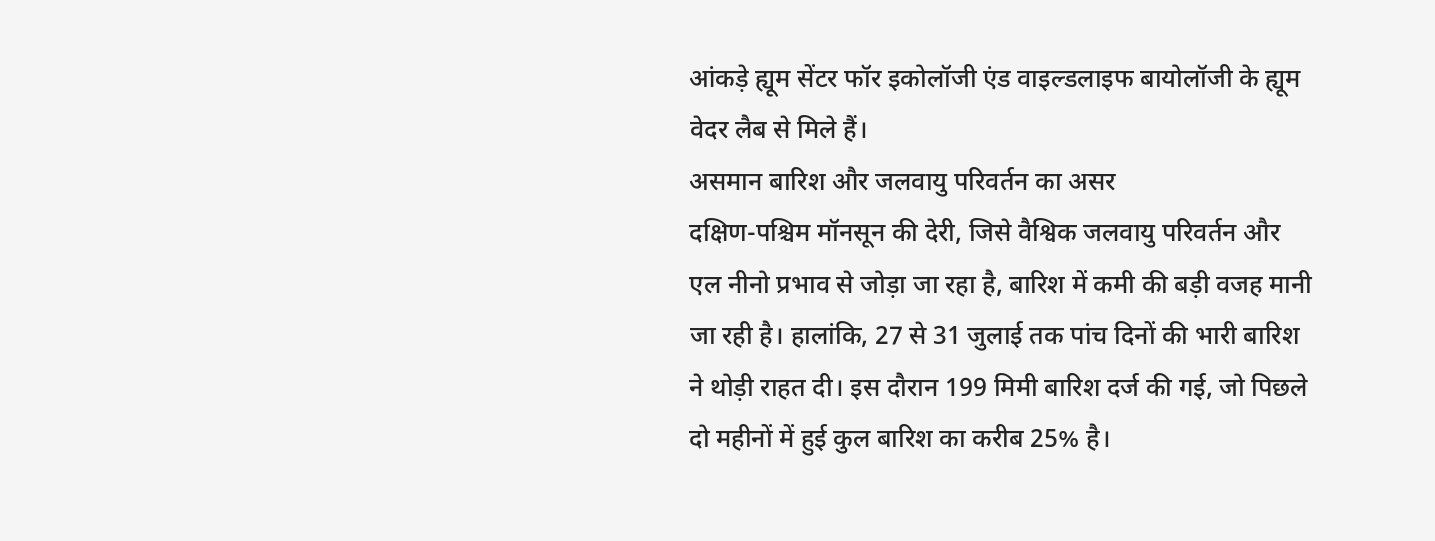आंकड़े ह्यूम सेंटर फॉर इकोलॉजी एंड वाइल्डलाइफ बायोलॉजी के ह्यूम वेदर लैब से मिले हैं।
असमान बारिश और जलवायु परिवर्तन का असर
दक्षिण-पश्चिम मॉनसून की देरी, जिसे वैश्विक जलवायु परिवर्तन और एल नीनो प्रभाव से जोड़ा जा रहा है, बारिश में कमी की बड़ी वजह मानी जा रही है। हालांकि, 27 से 31 जुलाई तक पांच दिनों की भारी बारिश ने थोड़ी राहत दी। इस दौरान 199 मिमी बारिश दर्ज की गई, जो पिछले दो महीनों में हुई कुल बारिश का करीब 25% है।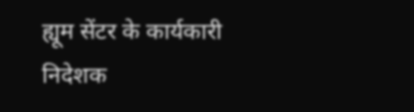ह्यूम सेंटर के कार्यकारी निदेशक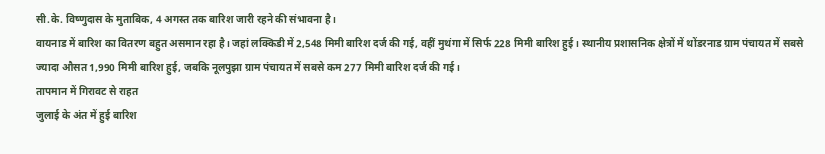सी.के. विष्णुदास के मुताबिक, 4 अगस्त तक बारिश जारी रहने की संभावना है।
वायनाड में बारिश का वितरण बहुत असमान रहा है। जहां लक्किडी में 2,548 मिमी बारिश दर्ज की गई, वहीं मुथंगा में सिर्फ 228 मिमी बारिश हुई। स्थानीय प्रशासनिक क्षेत्रों में थोंडरनाड ग्राम पंचायत में सबसे ज्यादा औसत 1,990 मिमी बारिश हुई, जबकि नूलपुझा ग्राम पंचायत में सबसे कम 277 मिमी बारिश दर्ज की गई।
तापमान में गिरावट से राहत
जुलाई के अंत में हुई बारिश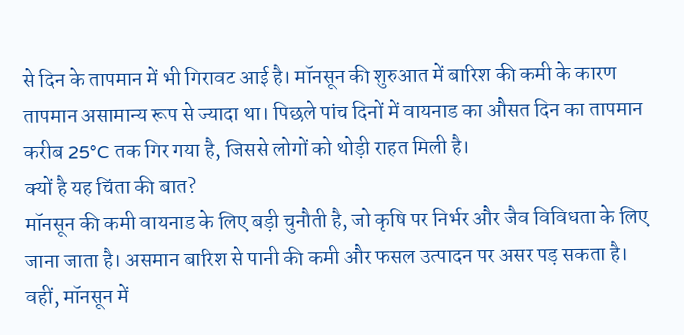से दिन के तापमान में भी गिरावट आई है। मॉनसून की शुरुआत में बारिश की कमी के कारण तापमान असामान्य रूप से ज्यादा था। पिछले पांच दिनों में वायनाड का औसत दिन का तापमान करीब 25°C तक गिर गया है, जिससे लोगों को थोड़ी राहत मिली है।
क्यों है यह चिंता की बात?
मॉनसून की कमी वायनाड के लिए बड़ी चुनौती है, जो कृषि पर निर्भर और जैव विविधता के लिए जाना जाता है। असमान बारिश से पानी की कमी और फसल उत्पादन पर असर पड़ सकता है। वहीं, मॉनसून में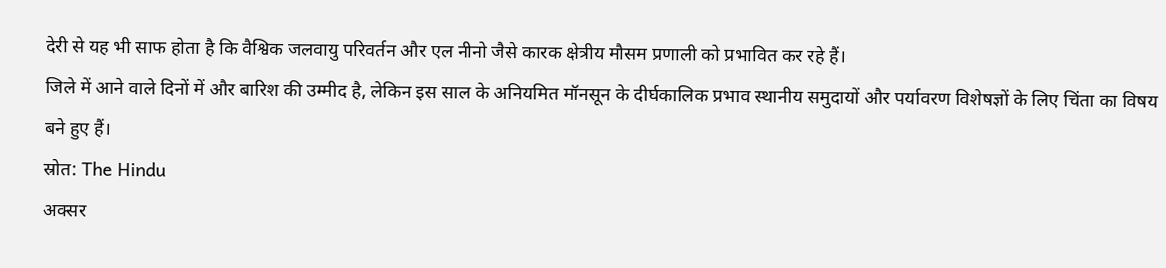देरी से यह भी साफ होता है कि वैश्विक जलवायु परिवर्तन और एल नीनो जैसे कारक क्षेत्रीय मौसम प्रणाली को प्रभावित कर रहे हैं।
जिले में आने वाले दिनों में और बारिश की उम्मीद है, लेकिन इस साल के अनियमित मॉनसून के दीर्घकालिक प्रभाव स्थानीय समुदायों और पर्यावरण विशेषज्ञों के लिए चिंता का विषय बने हुए हैं।
स्रोत: The Hindu
अक्सर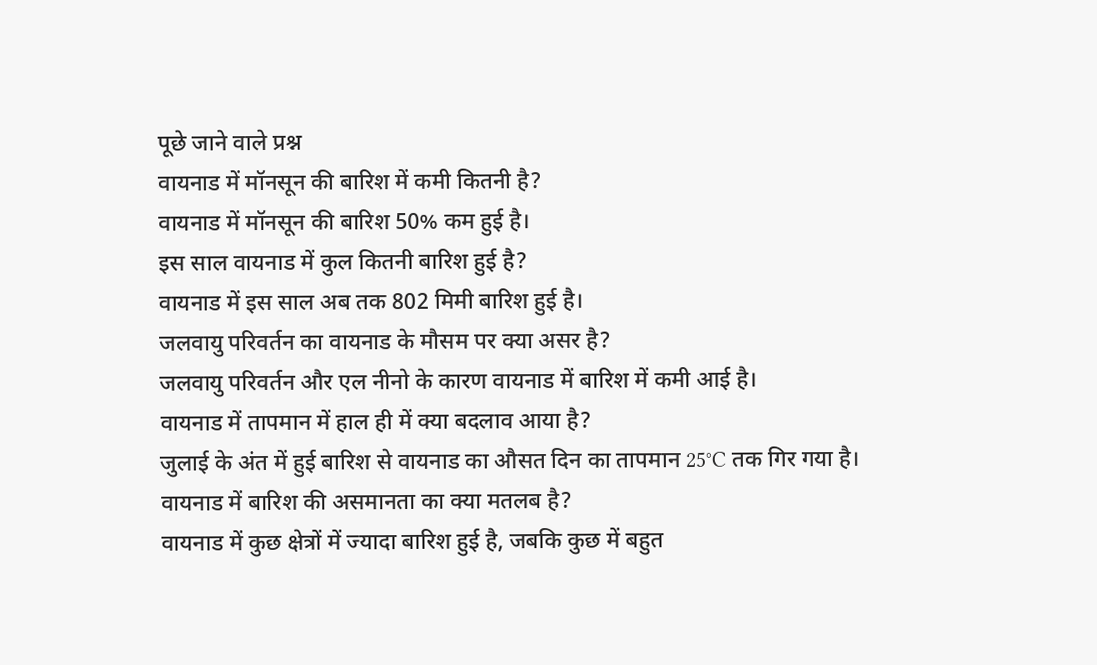पूछे जाने वाले प्रश्न
वायनाड में मॉनसून की बारिश में कमी कितनी है?
वायनाड में मॉनसून की बारिश 50% कम हुई है।
इस साल वायनाड में कुल कितनी बारिश हुई है?
वायनाड में इस साल अब तक 802 मिमी बारिश हुई है।
जलवायु परिवर्तन का वायनाड के मौसम पर क्या असर है?
जलवायु परिवर्तन और एल नीनो के कारण वायनाड में बारिश में कमी आई है।
वायनाड में तापमान में हाल ही में क्या बदलाव आया है?
जुलाई के अंत में हुई बारिश से वायनाड का औसत दिन का तापमान 25°C तक गिर गया है।
वायनाड में बारिश की असमानता का क्या मतलब है?
वायनाड में कुछ क्षेत्रों में ज्यादा बारिश हुई है, जबकि कुछ में बहुत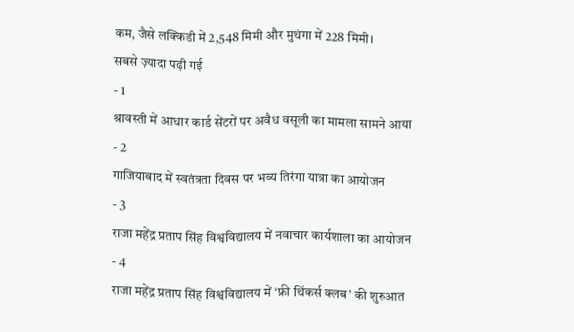कम, जैसे लक्किडी में 2,548 मिमी और मुथंगा में 228 मिमी।
सबसे ज़्यादा पढ़ी गई
- 1
श्रावस्ती में आधार कार्ड सेंटरों पर अवैध वसूली का मामला सामने आया
- 2
गाजियाबाद में स्वतंत्रता दिवस पर भव्य तिरंगा यात्रा का आयोजन
- 3
राजा महेंद्र प्रताप सिंह विश्वविद्यालय में नवाचार कार्यशाला का आयोजन
- 4
राजा महेंद्र प्रताप सिंह विश्वविद्यालय में ‘फ्री थिंकर्स क्लब’ की शुरुआत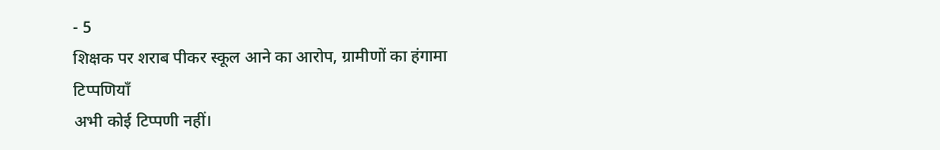- 5
शिक्षक पर शराब पीकर स्कूल आने का आरोप, ग्रामीणों का हंगामा
टिप्पणियाँ
अभी कोई टिप्पणी नहीं।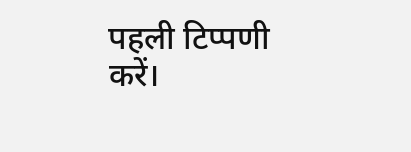पहली टिप्पणी करें।